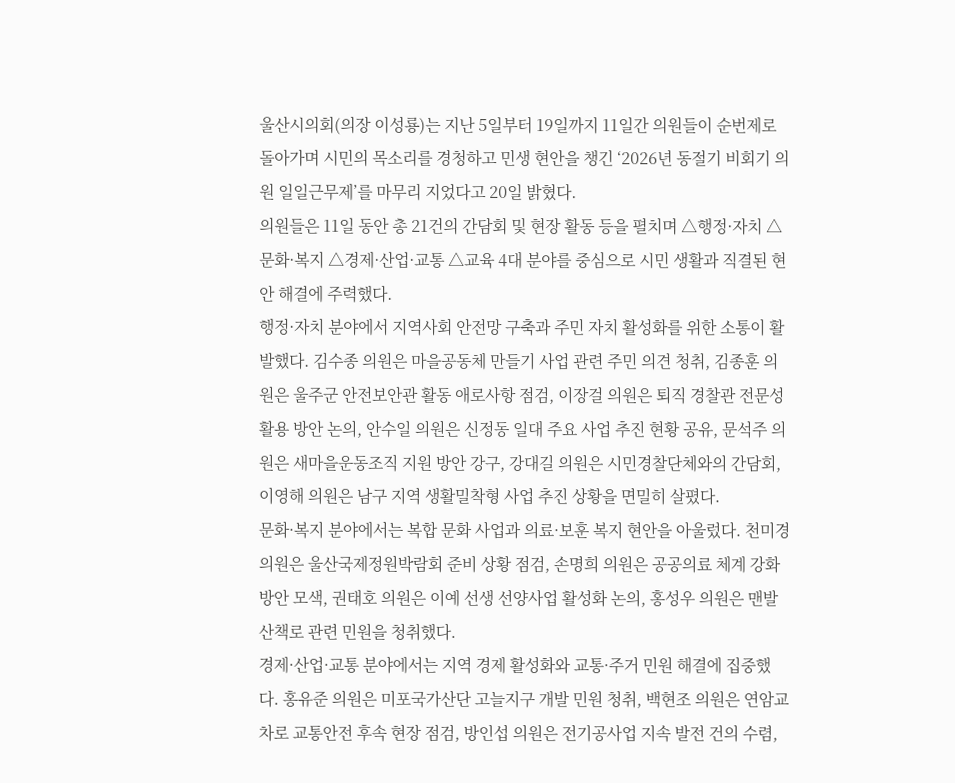울산시의회(의장 이성룡)는 지난 5일부터 19일까지 11일간 의원들이 순번제로 돌아가며 시민의 목소리를 경청하고 민생 현안을 챙긴 ‘2026년 동절기 비회기 의원 일일근무제’를 마무리 지었다고 20일 밝혔다.
의원들은 11일 동안 총 21건의 간담회 및 현장 활동 등을 펼치며 △행정·자치 △문화·복지 △경제·산업·교통 △교육 4대 분야를 중심으로 시민 생활과 직결된 현안 해결에 주력했다.
행정·자치 분야에서 지역사회 안전망 구축과 주민 자치 활성화를 위한 소통이 활발했다. 김수종 의원은 마을공동체 만들기 사업 관련 주민 의견 청취, 김종훈 의원은 울주군 안전보안관 활동 애로사항 점검, 이장걸 의원은 퇴직 경찰관 전문성 활용 방안 논의, 안수일 의원은 신정동 일대 주요 사업 추진 현황 공유, 문석주 의원은 새마을운동조직 지원 방안 강구, 강대길 의원은 시민경찰단체와의 간담회, 이영해 의원은 남구 지역 생활밀착형 사업 추진 상황을 면밀히 살폈다.
문화·복지 분야에서는 복합 문화 사업과 의료·보훈 복지 현안을 아울렀다. 천미경 의원은 울산국제정원박람회 준비 상황 점검, 손명희 의원은 공공의료 체계 강화 방안 모색, 권태호 의원은 이예 선생 선양사업 활성화 논의, 홍성우 의원은 맨발 산책로 관련 민원을 청취했다.
경제·산업·교통 분야에서는 지역 경제 활성화와 교통·주거 민원 해결에 집중했다. 홍유준 의원은 미포국가산단 고늘지구 개발 민원 청취, 백현조 의원은 연암교차로 교통안전 후속 현장 점검, 방인섭 의원은 전기공사업 지속 발전 건의 수렴,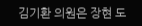김기환 의원은 장현 도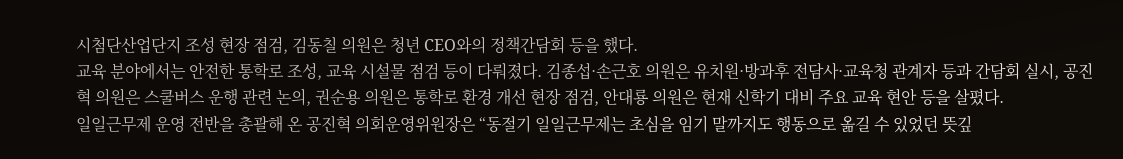시첨단산업단지 조성 현장 점검, 김동칠 의원은 청년 CEO와의 정책간담회 등을 했다.
교육 분야에서는 안전한 통학로 조성, 교육 시설물 점검 등이 다뤄졌다. 김종섭·손근호 의원은 유치원·방과후 전담사·교육청 관계자 등과 간담회 실시, 공진혁 의원은 스쿨버스 운행 관련 논의, 권순용 의원은 통학로 환경 개선 현장 점검, 안대룡 의원은 현재 신학기 대비 주요 교육 현안 등을 살폈다.
일일근무제 운영 전반을 총괄해 온 공진혁 의회운영위원장은 “동절기 일일근무제는 초심을 임기 말까지도 행동으로 옮길 수 있었던 뜻깊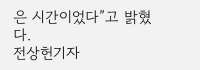은 시간이었다”고 밝혔다.
전상헌기자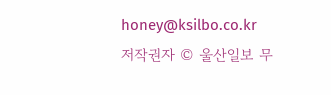honey@ksilbo.co.kr
저작권자 © 울산일보 무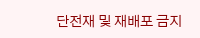단전재 및 재배포 금지